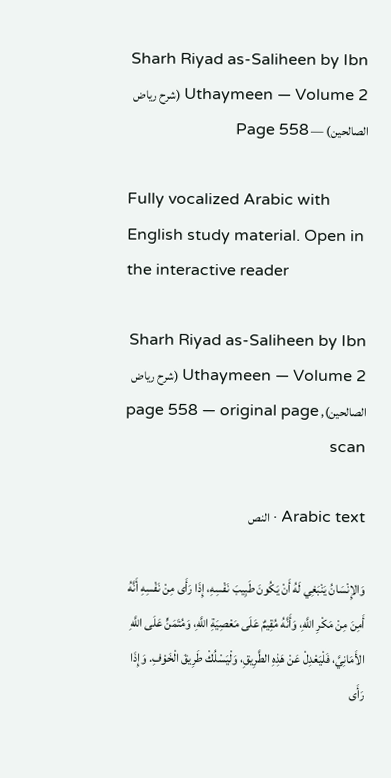Sharh Riyad as-Saliheen by Ibn Uthaymeen — Volume 2 (شرح رياض الصالحين) — Page 558

Fully vocalized Arabic with English study material. Open in the interactive reader

Sharh Riyad as-Saliheen by Ibn Uthaymeen — Volume 2 (شرح رياض الصالحين), page 558 — original page scan

Arabic text · النص

وَالإِنْسَانُ يَنْبَغِي لَهُ أَنْ يَكُونَ طَبِيبَ نَفْسِهِ، إِذَا رَأَى مِنْ نَفْسِهِ أَنَّهُ أَمِنَ مِنْ مَكْرِ اللَّهِ، وَأَنَّهُ مُقِيمٌ عَلَى مَعْصِيَةِ اللَّهِ، وَمُتَمَنٍّ عَلَى اللَّهِ الأَمَانِيَّ، فَلْيَعْدِلْ عَنْ هَذِهِ الطَّرِيقِ، وَلْيَسْلُكْ طَرِيقَ الْخَوْفِ. وَإِذَا رَأَى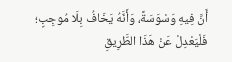أَنَّ فِيهِ وَسْوَسَةً، وَأَنَّهُ يَخَافُ بِلَا مُوجِبٍ؛ فَلْيَعْدِلْ عَنْ هَذَا الطَّرِيقِ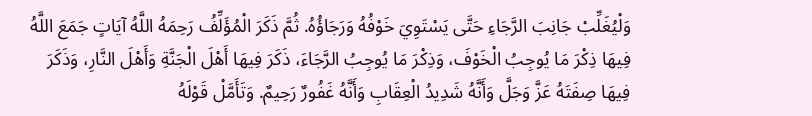وَلْيُغَلِّبْ جَانِبَ الرَّجَاءِ حَتَّى يَسْتَوِيَ خَوْفُهُ وَرَجَاؤُهُ. ثُمَّ ذَكَرَ الْمُؤَلِّفُ رَحِمَهُ اللَّهُ آيَاتٍ جَمَعَ اللَّهُ فِيهَا ذِكْرَ مَا يُوجِبُ الْخَوْفَ، وَذِكْرَ مَا يُوجِبُ الرَّجَاءَ، ذَكَرَ فِيهَا أَهْلَ الْجَنَّةِ وَأَهْلَ النَّارِ، وَذَكَرَ فِيهَا صِفَتَهُ عَزَّ وَجَلَّ وَأَنَّهُ شَدِيدُ الْعِقَابِ وَأَنَّهُ غَفُورٌ رَحِيمٌ. وَتَأَمَّلْ قَوْلَهُ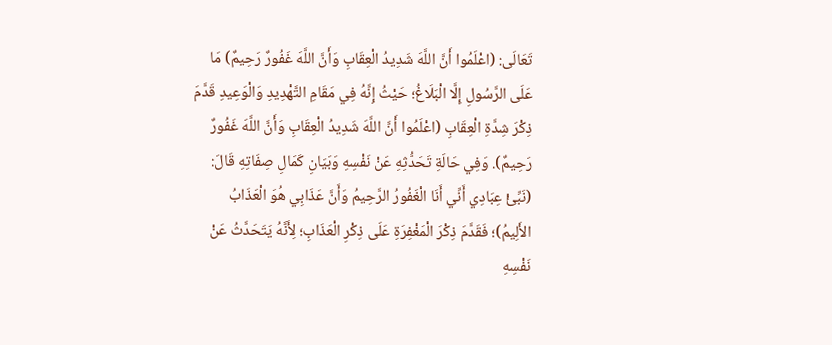تَعَالَى: (اعْلَمُوا أَنَّ اللَّهَ شَدِيدُ الْعِقَابِ وَأَنَّ اللَّهَ غَفُورٌ رَحِيمٌ) مَا عَلَى الرَّسُولِ إِلَّا الْبَلَاغُ؛ حَيْثُ إِنَّهُ فِي مَقَامِ التَّهْدِيدِ وَالْوَعِيدِ قَدَّمَ ذِكْرَ شِدَّةِ الْعِقَابِ (اعْلَمُوا أَنَّ اللَّهَ شَدِيدُ الْعِقَابِ وَأَنَّ اللَّهَ غَفُورٌ رَحِيمٌ). وَفِي حَالَةِ تَحَدُّثِهِ عَنْ نَفْسِهِ وَبَيَانِ كَمَالِ صِفَاتِهِ قَالَ: (نَبِّئْ عِبَادِي أَنِّي أَنَا الْغَفُورُ الرَّحِيمُ وَأَنَّ عَذَابِي هُوَ الْعَذَابُ الأَلِيمُ)؛ فَقَدَّمَ ذِكْرَ الْمَغْفِرَةِ عَلَى ذِكْرِ الْعَذَابِ؛ لِأَنَّهُ يَتَحَدَّثُ عَنْ نَفْسِهِ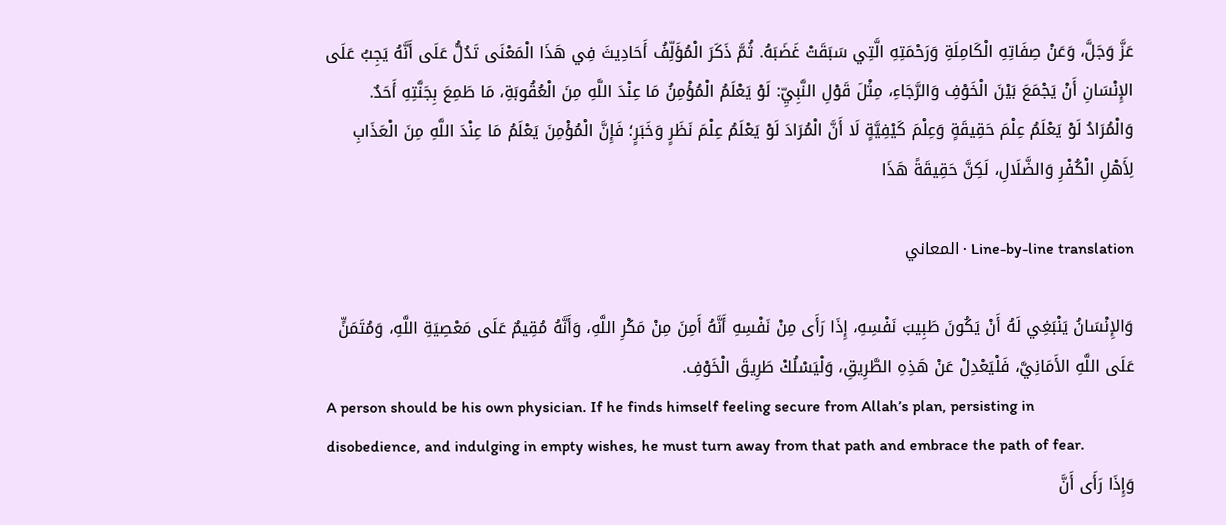عَزَّ وَجَلَّ، وَعَنْ صِفَاتِهِ الْكَامِلَةِ وَرَحْمَتِهِ الَّتِي سَبَقَتْ غَضَبَهُ. ثُمَّ ذَكَرَ الْمُؤَلِّفُ أَحَادِيثَ فِي هَذَا الْمَعْنَى تَدُلُّ عَلَى أَنَّهُ يَجِبُ عَلَى الإِنْسَانِ أَنْ يَجْمَعَ بَيْنَ الْخَوْفِ وَالرَّجَاءِ، مِثْلَ قَوْلِ النَّبِيِّ: لَوْ يَعْلَمُ الْمُؤْمِنُ مَا عِنْدَ اللَّهِ مِنَ الْعُقُوبَةِ، مَا طَمِعَ بِجَنَّتِهِ أَحَدٌ. وَالْمُرَادُ لَوْ يَعْلَمُ عِلْمَ حَقِيقَةٍ وَعِلْمَ كَيْفِيَّةٍ لَا أَنَّ الْمُرَادَ لَوْ يَعْلَمُ عِلْمَ نَظَرٍ وَخَبَرٍ؛ فَإِنَّ الْمُؤْمِنَ يَعْلَمُ مَا عِنْدَ اللَّهِ مِنَ الْعَذَابِ لِأَهْلِ الْكُفْرِ وَالضَّلَالِ، لَكِنَّ حَقِيقَةً هَذَا

Line-by-line translation · المعاني

وَالإِنْسَانُ يَنْبَغِي لَهُ أَنْ يَكُونَ طَبِيبَ نَفْسِهِ، إِذَا رَأَى مِنْ نَفْسِهِ أَنَّهُ أَمِنَ مِنْ مَكْرِ اللَّهِ، وَأَنَّهُ مُقِيمٌ عَلَى مَعْصِيَةِ اللَّهِ، وَمُتَمَنٍّ عَلَى اللَّهِ الأَمَانِيَّ، فَلْيَعْدِلْ عَنْ هَذِهِ الطَّرِيقِ، وَلْيَسْلُكْ طَرِيقَ الْخَوْفِ.
A person should be his own physician. If he finds himself feeling secure from Allah’s plan, persisting in disobedience, and indulging in empty wishes, he must turn away from that path and embrace the path of fear.
وَإِذَا رَأَى أَنَّ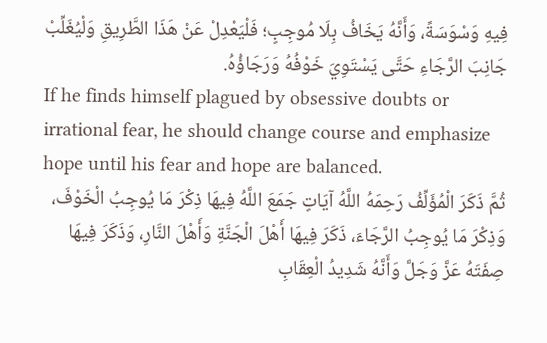فِيهِ وَسْوَسَةً، وَأَنَّهُ يَخَافُ بِلَا مُوجِبٍ؛ فَلْيَعْدِلْ عَنْ هَذَا الطَّرِيقِ وَلْيُغَلِّبْ جَانِبَ الرَّجَاءِ حَتَّى يَسْتَوِيَ خَوْفُهُ وَرَجَاؤُهُ.
If he finds himself plagued by obsessive doubts or irrational fear, he should change course and emphasize hope until his fear and hope are balanced.
ثُمَّ ذَكَرَ الْمُؤَلِّفُ رَحِمَهُ اللَّهُ آيَاتٍ جَمَعَ اللَّهُ فِيهَا ذِكْرَ مَا يُوجِبُ الْخَوْفَ، وَذِكْرَ مَا يُوجِبُ الرَّجَاءَ، ذَكَرَ فِيهَا أَهْلَ الْجَنَّةِ وَأَهْلَ النَّارِ، وَذَكَرَ فِيهَا صِفَتَهُ عَزَّ وَجَلَّ وَأَنَّهُ شَدِيدُ الْعِقَابِ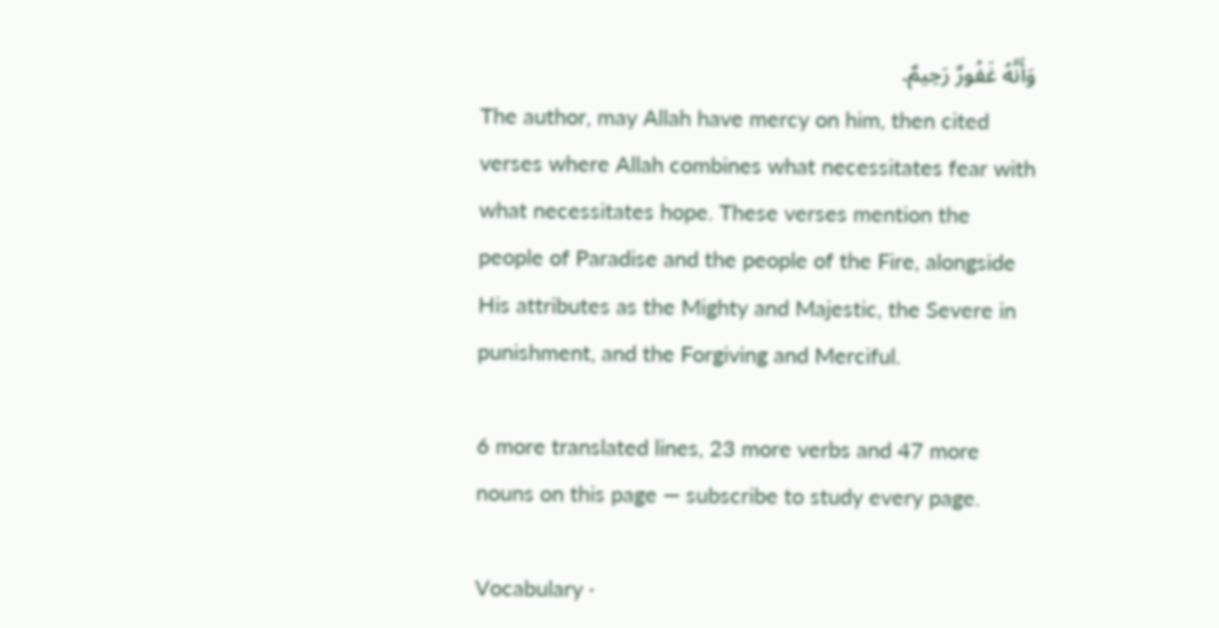وَأَنَّهُ غَفُورٌ رَحِيمٌ.
The author, may Allah have mercy on him, then cited verses where Allah combines what necessitates fear with what necessitates hope. These verses mention the people of Paradise and the people of the Fire, alongside His attributes as the Mighty and Majestic, the Severe in punishment, and the Forgiving and Merciful.

6 more translated lines, 23 more verbs and 47 more nouns on this page — subscribe to study every page.

Vocabulary ·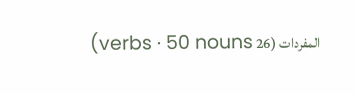المفردات (26 verbs · 50 nouns)